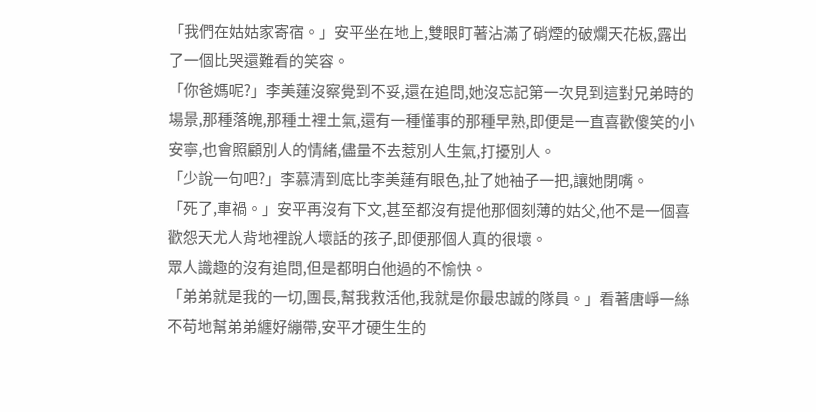「我們在姑姑家寄宿。」安平坐在地上,雙眼盯著沾滿了硝煙的破爛天花板,露出了一個比哭還難看的笑容。
「你爸媽呢?」李美蓮沒察覺到不妥,還在追問,她沒忘記第一次見到這對兄弟時的場景,那種落魄,那種土裡土氣,還有一種懂事的那種早熟,即便是一直喜歡傻笑的小安寧,也會照顧別人的情緒,儘量不去惹別人生氣,打擾別人。
「少說一句吧?」李慕清到底比李美蓮有眼色,扯了她袖子一把,讓她閉嘴。
「死了,車禍。」安平再沒有下文,甚至都沒有提他那個刻薄的姑父,他不是一個喜歡怨天尤人背地裡說人壞話的孩子,即便那個人真的很壞。
眾人識趣的沒有追問,但是都明白他過的不愉快。
「弟弟就是我的一切,團長,幫我救活他,我就是你最忠誠的隊員。」看著唐崢一絲不苟地幫弟弟纏好繃帶,安平才硬生生的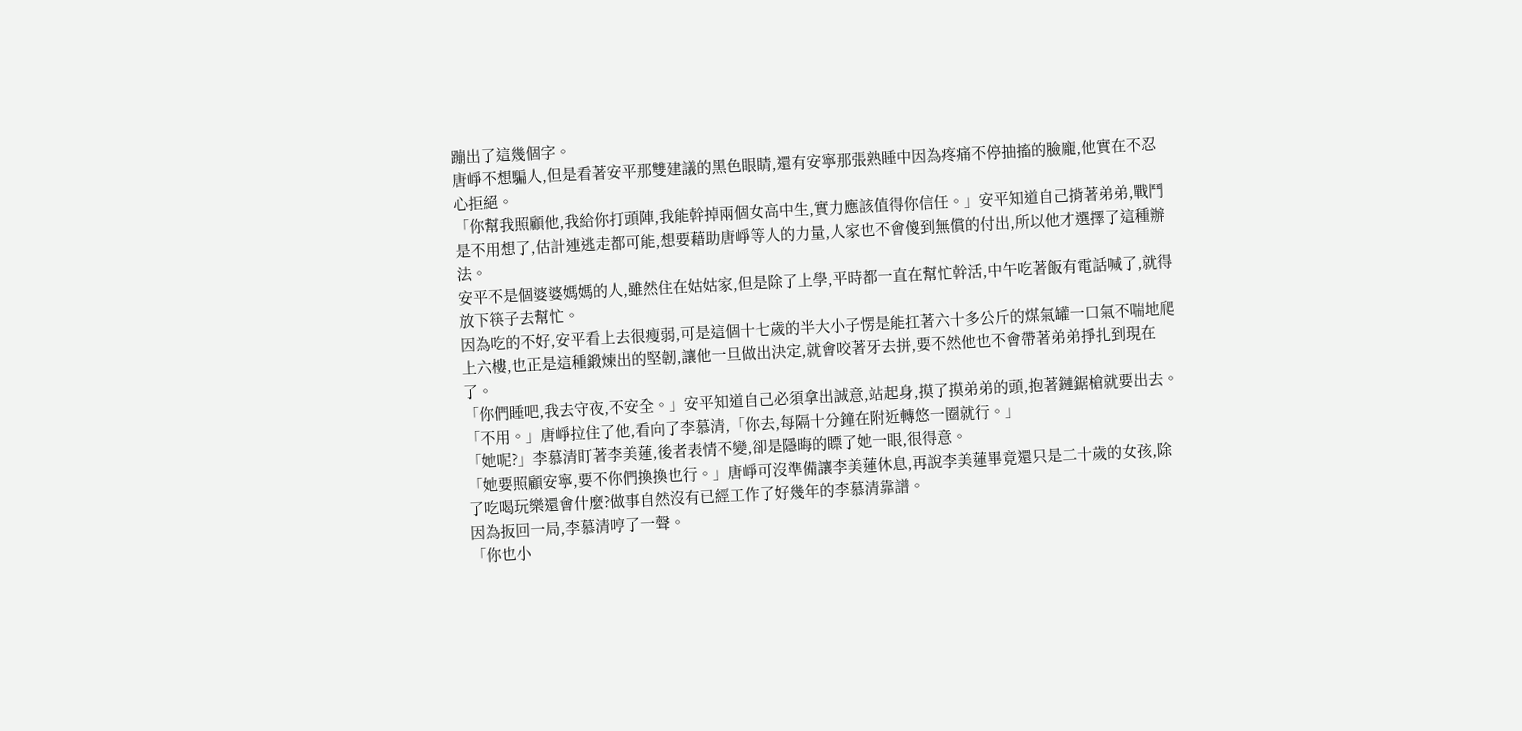蹦出了這幾個字。
唐崢不想騙人,但是看著安平那雙建議的黑色眼睛,還有安寧那張熟睡中因為疼痛不停抽搐的臉龐,他實在不忍心拒絕。
「你幫我照顧他,我給你打頭陣,我能幹掉兩個女高中生,實力應該值得你信任。」安平知道自己揹著弟弟,戰鬥是不用想了,估計連逃走都可能,想要藉助唐崢等人的力量,人家也不會傻到無償的付出,所以他才選擇了這種辦法。
安平不是個婆婆媽媽的人,雖然住在姑姑家,但是除了上學,平時都一直在幫忙幹活,中午吃著飯有電話喊了,就得放下筷子去幫忙。
因為吃的不好,安平看上去很瘦弱,可是這個十七歲的半大小子愣是能扛著六十多公斤的煤氣罐一口氣不喘地爬上六樓,也正是這種鍛煉出的堅韌,讓他一旦做出決定,就會咬著牙去拼,要不然他也不會帶著弟弟掙扎到現在了。
「你們睡吧,我去守夜,不安全。」安平知道自己必須拿出誠意,站起身,摸了摸弟弟的頭,抱著鏈鋸槍就要出去。
「不用。」唐崢拉住了他,看向了李慕清,「你去,每隔十分鐘在附近轉悠一圈就行。」
「她呢?」李慕清盯著李美蓮,後者表情不變,卻是隱晦的瞟了她一眼,很得意。
「她要照顧安寧,要不你們換換也行。」唐崢可沒準備讓李美蓮休息,再說李美蓮畢竟還只是二十歲的女孩,除了吃喝玩樂還會什麼?做事自然沒有已經工作了好幾年的李慕清靠譜。
因為扳回一局,李慕清哼了一聲。
「你也小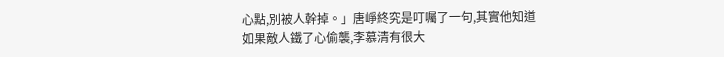心點,別被人幹掉。」唐崢終究是叮囑了一句,其實他知道如果敵人鐵了心偷襲,李慕清有很大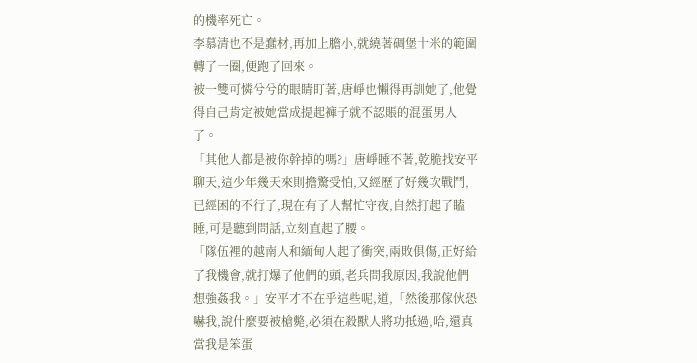的機率死亡。
李慕清也不是蠢材,再加上膽小,就繞著碉堡十米的範圍轉了一圈,便跑了回來。
被一雙可憐兮兮的眼睛盯著,唐崢也懶得再訓她了,他覺得自己肯定被她當成提起褲子就不認賬的混蛋男人了。
「其他人都是被你幹掉的嗎?」唐崢睡不著,乾脆找安平聊天,這少年幾天來則擔驚受怕,又經歷了好幾次戰鬥,已經困的不行了,現在有了人幫忙守夜,自然打起了瞌睡,可是聽到問話,立刻直起了腰。
「隊伍裡的越南人和緬甸人起了衝突,兩敗俱傷,正好給了我機會,就打爆了他們的頭,老兵問我原因,我說他們想強姦我。」安平才不在乎這些呢,道,「然後那傢伙恐嚇我,說什麼要被槍斃,必須在殺獸人將功抵過,哈,還真當我是笨蛋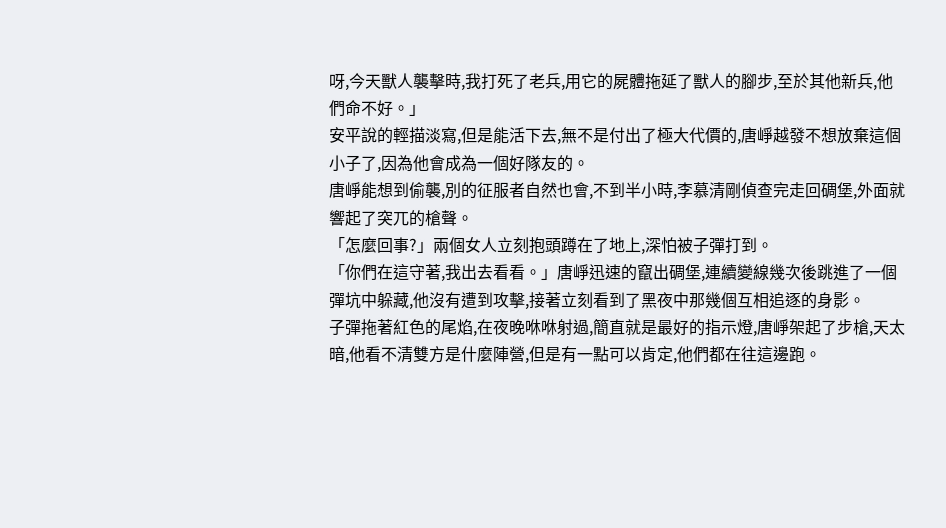呀,今天獸人襲擊時,我打死了老兵,用它的屍體拖延了獸人的腳步,至於其他新兵,他們命不好。」
安平說的輕描淡寫,但是能活下去,無不是付出了極大代價的,唐崢越發不想放棄這個小子了,因為他會成為一個好隊友的。
唐崢能想到偷襲,別的征服者自然也會,不到半小時,李慕清剛偵查完走回碉堡,外面就響起了突兀的槍聲。
「怎麼回事?」兩個女人立刻抱頭蹲在了地上,深怕被子彈打到。
「你們在這守著,我出去看看。」唐崢迅速的竄出碉堡,連續變線幾次後跳進了一個彈坑中躲藏,他沒有遭到攻擊,接著立刻看到了黑夜中那幾個互相追逐的身影。
子彈拖著紅色的尾焰,在夜晚咻咻射過,簡直就是最好的指示燈,唐崢架起了步槍,天太暗,他看不清雙方是什麼陣營,但是有一點可以肯定,他們都在往這邊跑。